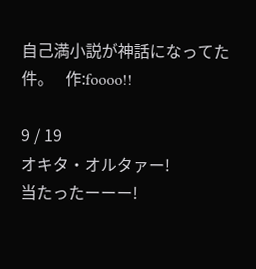自己満小説が神話になってた件。   作:foooo!!

9 / 19
オキタ・オルタァー!
当たったーーー!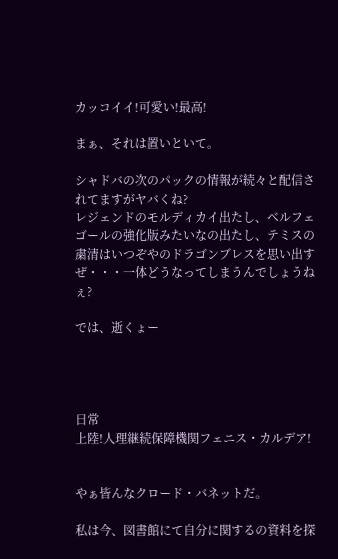カッコイイ!可愛い!最高!

まぁ、それは置いといて。

シャドバの次のパックの情報が続々と配信されてますがヤバくね?
レジェンドのモルディカイ出たし、ベルフェゴールの強化版みたいなの出たし、テミスの粛清はいつぞやのドラゴンブレスを思い出すぜ・・・一体どうなってしまうんでしょうねぇ?

では、逝くょー




日常
上陸!人理継続保障機関フェニス・カルデア!


やぁ皆んなクロード・バネットだ。

私は今、図書館にて自分に関するの資料を探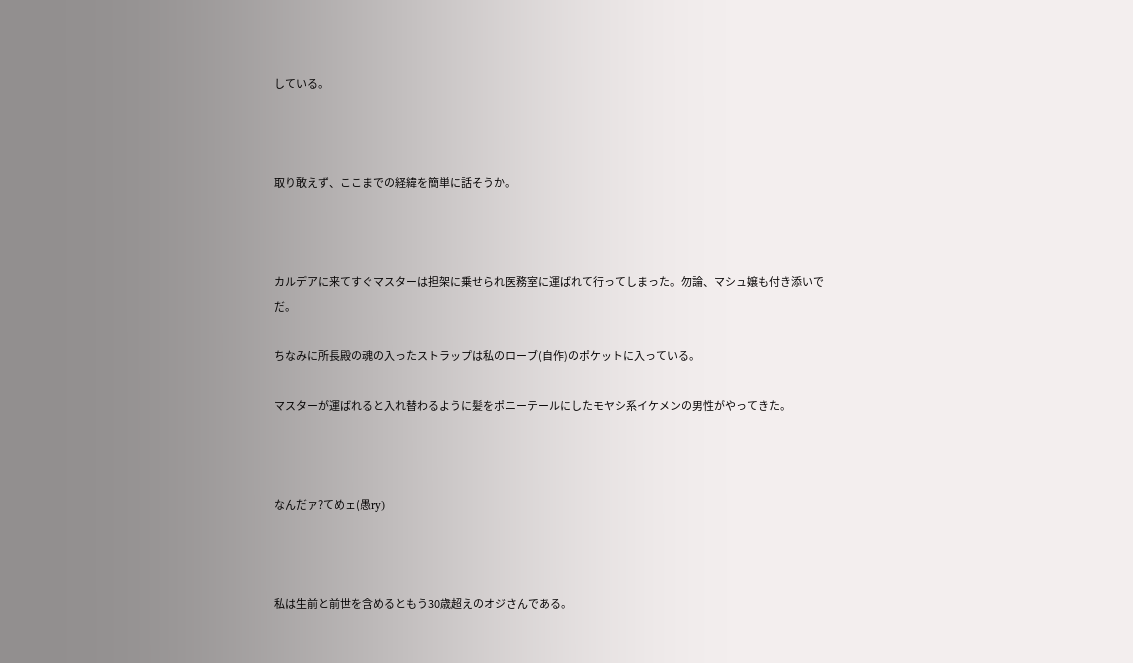している。



取り敢えず、ここまでの経緯を簡単に話そうか。



カルデアに来てすぐマスターは担架に乗せられ医務室に運ばれて行ってしまった。勿論、マシュ嬢も付き添いでだ。

ちなみに所長殿の魂の入ったストラップは私のローブ(自作)のポケットに入っている。

マスターが運ばれると入れ替わるように髪をポニーテールにしたモヤシ系イケメンの男性がやってきた。



なんだァ?てめェ(愚ry)



私は生前と前世を含めるともう30歳超えのオジさんである。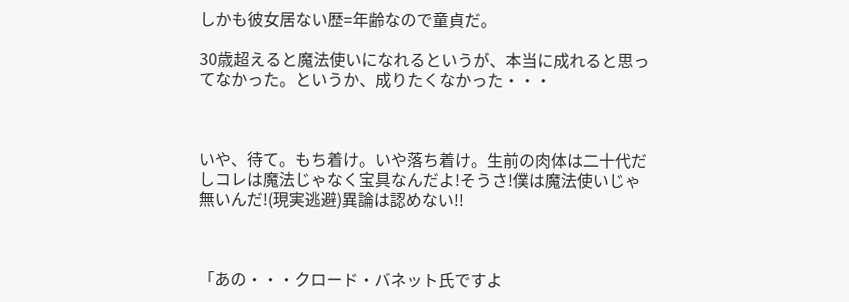しかも彼女居ない歴=年齢なので童貞だ。

30歳超えると魔法使いになれるというが、本当に成れると思ってなかった。というか、成りたくなかった・・・



いや、待て。もち着け。いや落ち着け。生前の肉体は二十代だしコレは魔法じゃなく宝具なんだよ!そうさ!僕は魔法使いじゃ無いんだ!(現実逃避)異論は認めない!!



「あの・・・クロード・バネット氏ですよ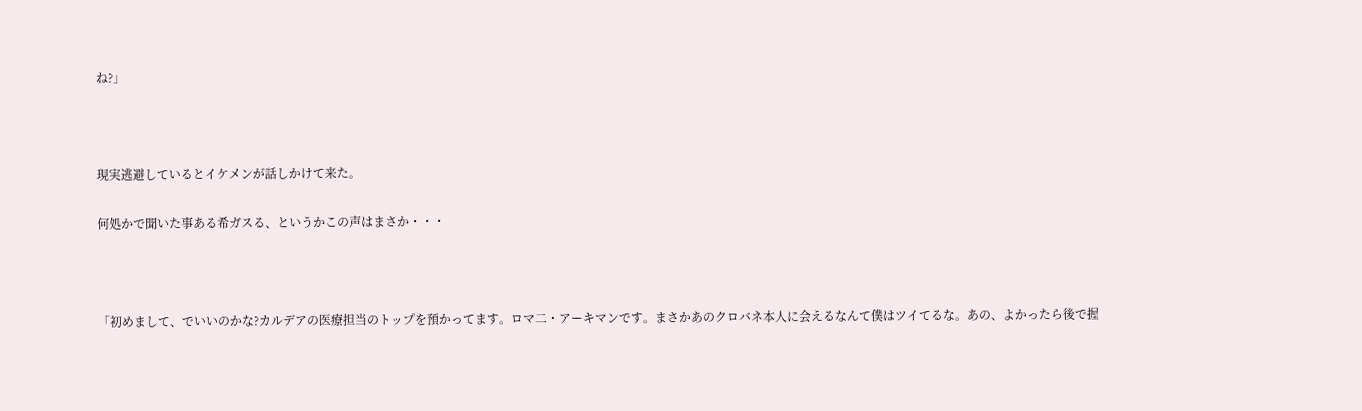ね?」



現実逃避しているとイケメンが話しかけて来た。

何処かで聞いた事ある希ガスる、というかこの声はまさか・・・



「初めまして、でいいのかな?カルデアの医療担当のトップを預かってます。ロマ二・アーキマンです。まさかあのクロバネ本人に会えるなんて僕はツイてるな。あの、よかったら後で握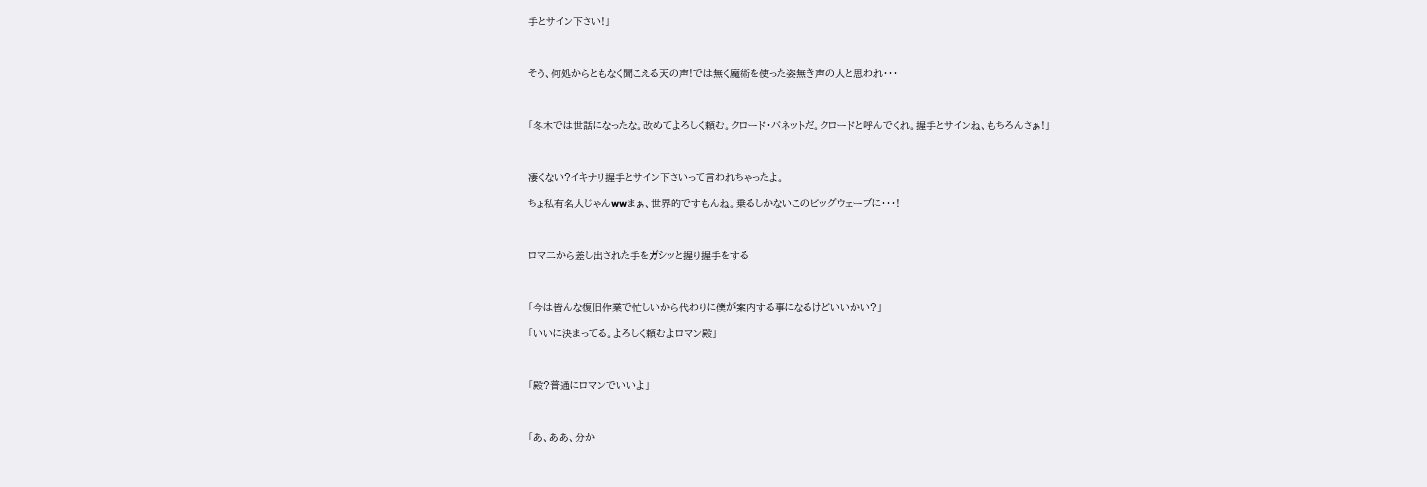手とサイン下さい!」



そう、何処からともなく聞こえる天の声!では無く魔術を使った姿無き声の人と思われ・・・



「冬木では世話になったな。改めてよろしく頼む。クロード・バネットだ。クロードと呼んでくれ。握手とサインね、もちろんさぁ!」



凄くない?イキナリ握手とサイン下さいって言われちゃったよ。

ちょ私有名人じゃんwwまぁ、世界的ですもんね。乗るしかないこのビッグウェーブに・・・!



ロマ二から差し出された手をガシッと握り握手をする



「今は皆んな復旧作業で忙しいから代わりに僕が案内する事になるけどいいかい?」

「いいに決まってる。よろしく頼むよロマン殿」



「殿?普通にロマンでいいよ」



「あ、ああ、分か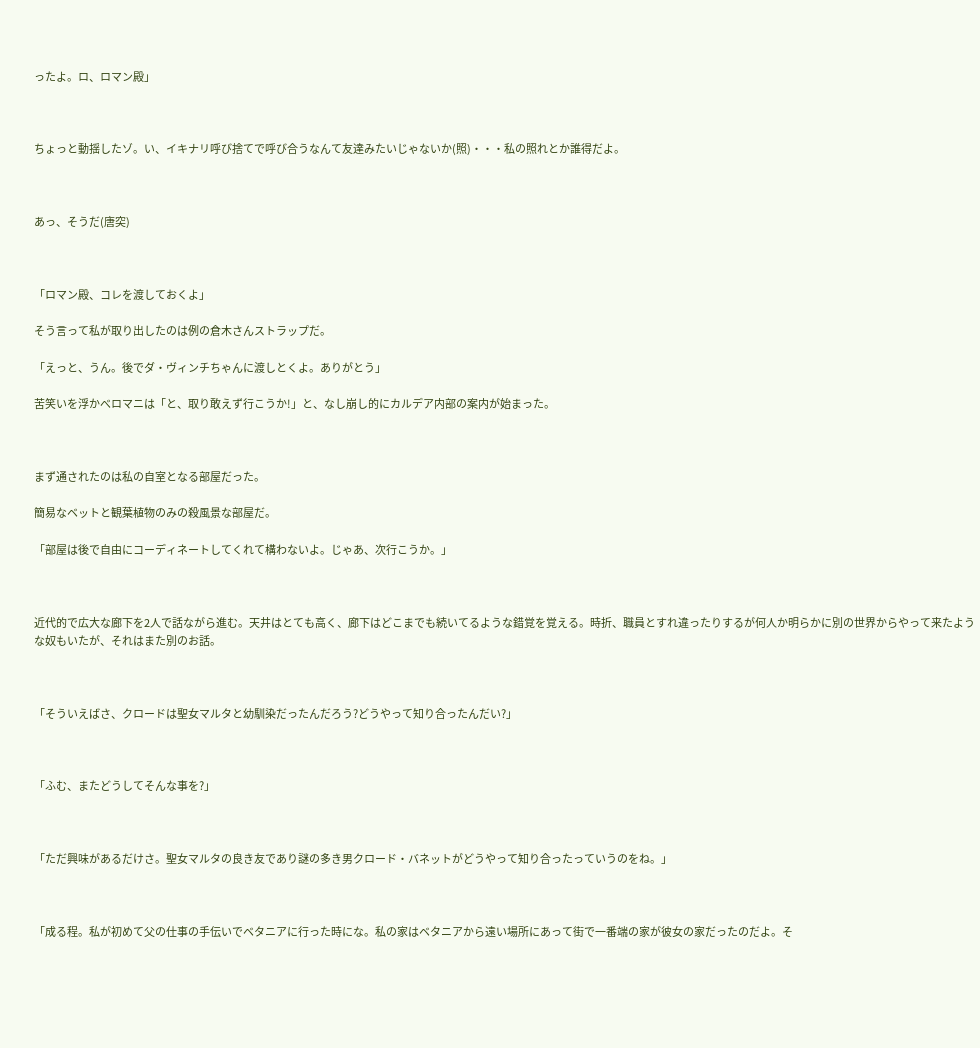ったよ。ロ、ロマン殿」



ちょっと動揺したゾ。い、イキナリ呼び捨てで呼び合うなんて友達みたいじゃないか(照)・・・私の照れとか誰得だよ。



あっ、そうだ(唐突)



「ロマン殿、コレを渡しておくよ」

そう言って私が取り出したのは例の倉木さんストラップだ。

「えっと、うん。後でダ・ヴィンチちゃんに渡しとくよ。ありがとう」

苦笑いを浮かべロマニは「と、取り敢えず行こうか!」と、なし崩し的にカルデア内部の案内が始まった。



まず通されたのは私の自室となる部屋だった。

簡易なベットと観葉植物のみの殺風景な部屋だ。

「部屋は後で自由にコーディネートしてくれて構わないよ。じゃあ、次行こうか。」



近代的で広大な廊下を2人で話ながら進む。天井はとても高く、廊下はどこまでも続いてるような錯覚を覚える。時折、職員とすれ違ったりするが何人か明らかに別の世界からやって来たような奴もいたが、それはまた別のお話。



「そういえばさ、クロードは聖女マルタと幼馴染だったんだろう?どうやって知り合ったんだい?」



「ふむ、またどうしてそんな事を?」



「ただ興味があるだけさ。聖女マルタの良き友であり謎の多き男クロード・バネットがどうやって知り合ったっていうのをね。」



「成る程。私が初めて父の仕事の手伝いでベタニアに行った時にな。私の家はベタニアから遠い場所にあって街で一番端の家が彼女の家だったのだよ。そ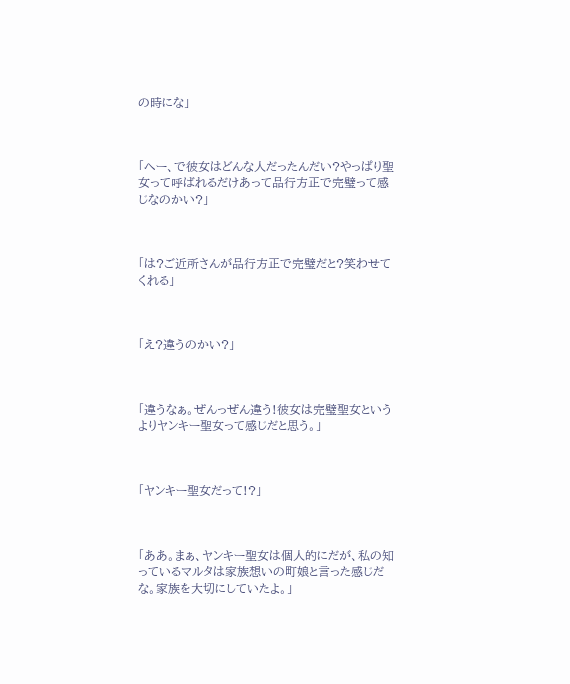の時にな」



「へー、で彼女はどんな人だったんだい?やっぱり聖女って呼ばれるだけあって品行方正で完璧って感じなのかい?」



「は?ご近所さんが品行方正で完璧だと?笑わせてくれる」



「え?違うのかい?」



「違うなぁ。ぜんっぜん違う!彼女は完璧聖女というよりヤンキー聖女って感じだと思う。」



「ヤンキー聖女だって!?」



「ああ。まぁ、ヤンキー聖女は個人的にだが、私の知っているマルタは家族想いの町娘と言った感じだな。家族を大切にしていたよ。」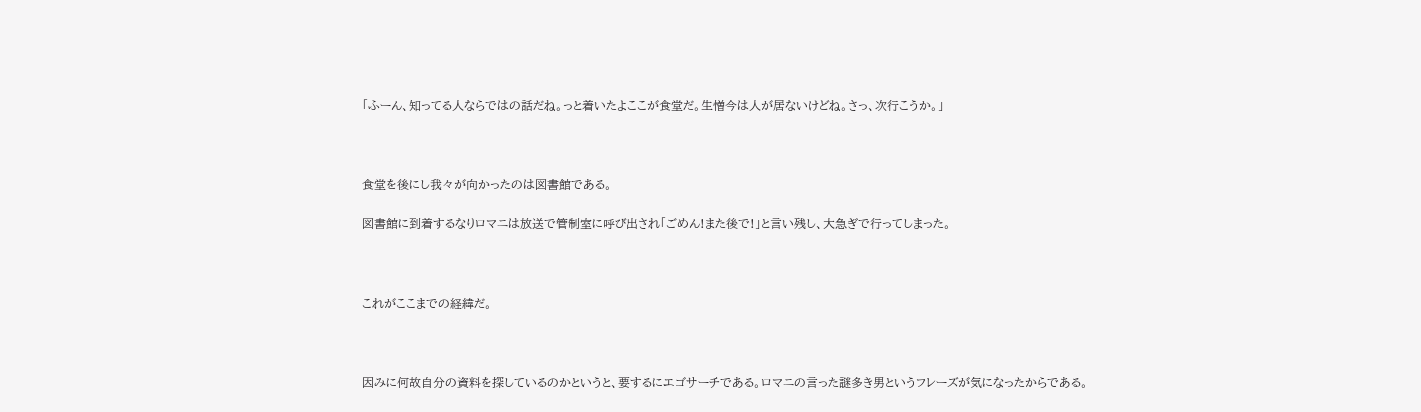「ふーん、知ってる人ならではの話だね。っと着いたよここが食堂だ。生憎今は人が居ないけどね。さっ、次行こうか。」



食堂を後にし我々が向かったのは図書館である。

図書館に到着するなりロマニは放送で管制室に呼び出され「ごめん!また後で!」と言い残し、大急ぎで行ってしまった。



これがここまでの経緯だ。



因みに何故自分の資料を探しているのかというと、要するにエゴサーチである。ロマニの言った謎多き男というフレーズが気になったからである。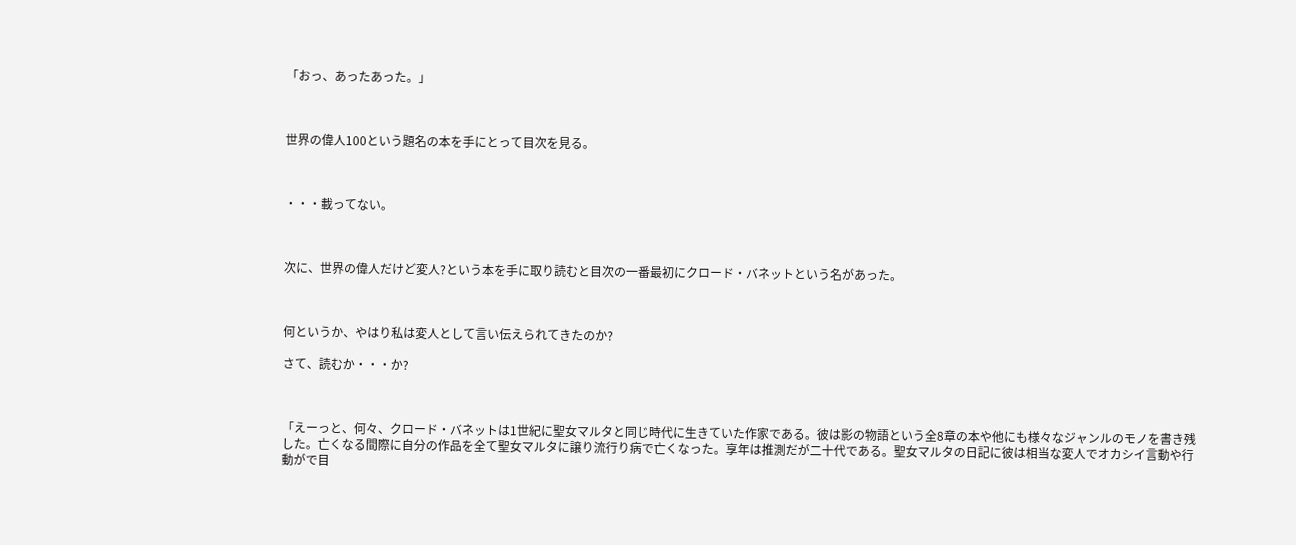「おっ、あったあった。」



世界の偉人100という題名の本を手にとって目次を見る。



・・・載ってない。



次に、世界の偉人だけど変人?という本を手に取り読むと目次の一番最初にクロード・バネットという名があった。



何というか、やはり私は変人として言い伝えられてきたのか?

さて、読むか・・・か?



「えーっと、何々、クロード・バネットは1世紀に聖女マルタと同じ時代に生きていた作家である。彼は影の物語という全8章の本や他にも様々なジャンルのモノを書き残した。亡くなる間際に自分の作品を全て聖女マルタに譲り流行り病で亡くなった。享年は推測だが二十代である。聖女マルタの日記に彼は相当な変人でオカシイ言動や行動がで目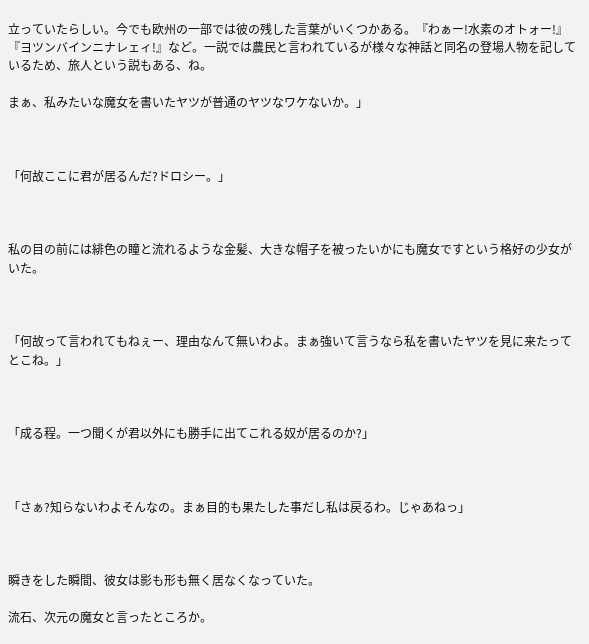立っていたらしい。今でも欧州の一部では彼の残した言葉がいくつかある。『わぁー!水素のオトォー!』 『ヨツンバインニナレェィ!』など。一説では農民と言われているが様々な神話と同名の登場人物を記しているため、旅人という説もある、ね。

まぁ、私みたいな魔女を書いたヤツが普通のヤツなワケないか。」



「何故ここに君が居るんだ?ドロシー。」



私の目の前には緋色の瞳と流れるような金髪、大きな帽子を被ったいかにも魔女ですという格好の少女がいた。



「何故って言われてもねぇー、理由なんて無いわよ。まぁ強いて言うなら私を書いたヤツを見に来たってとこね。」



「成る程。一つ聞くが君以外にも勝手に出てこれる奴が居るのか?」



「さぁ?知らないわよそんなの。まぁ目的も果たした事だし私は戻るわ。じゃあねっ」



瞬きをした瞬間、彼女は影も形も無く居なくなっていた。

流石、次元の魔女と言ったところか。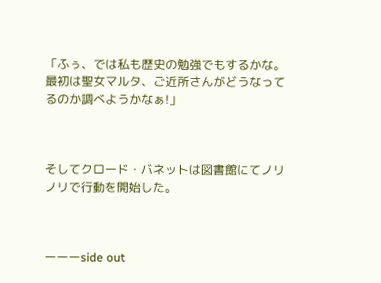「ふぅ、では私も歴史の勉強でもするかな。最初は聖女マルタ、ご近所さんがどうなってるのか調べようかなぁ!」



そしてクロード・バネットは図書館にてノリノリで行動を開始した。



ーーーside out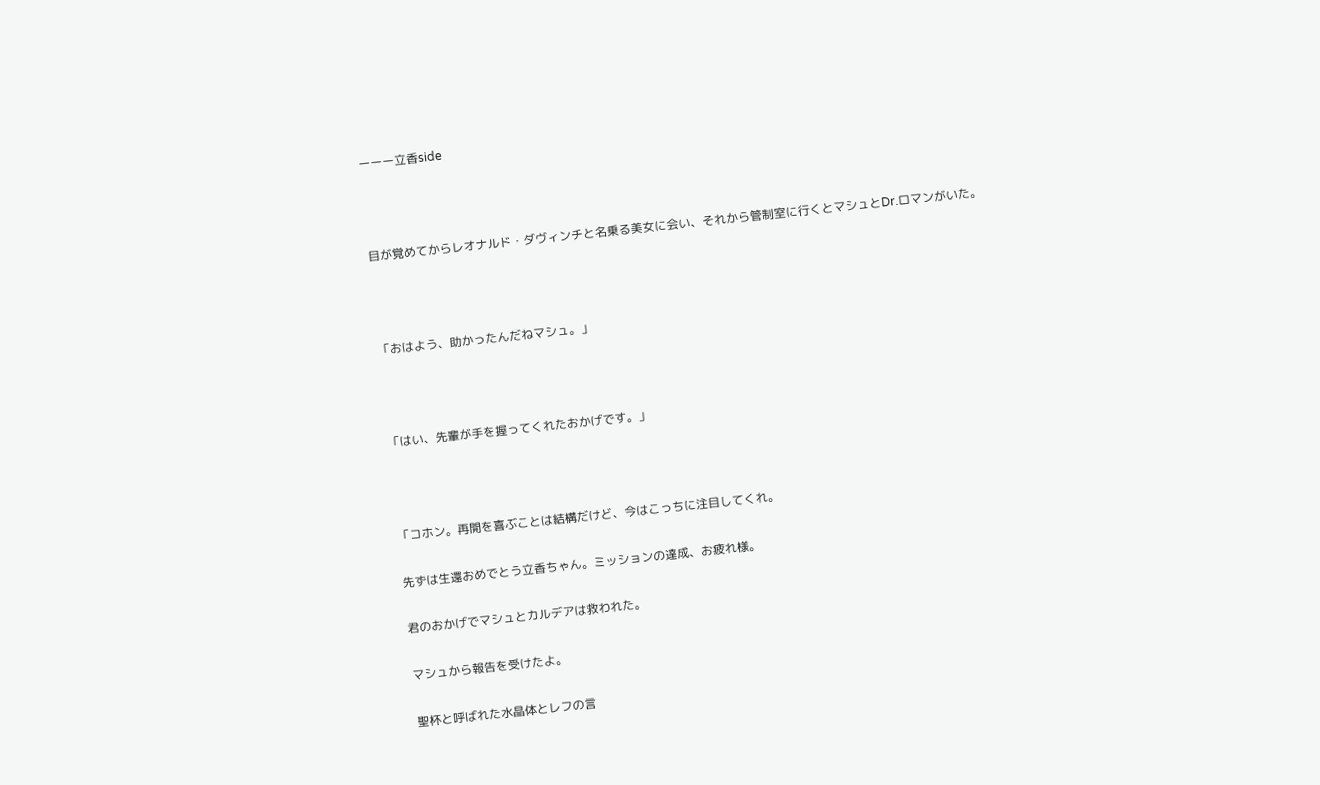ーーー立香side



目が覚めてからレオナルド・ダヴィンチと名乗る美女に会い、それから管制室に行くとマシュとDr.ロマンがいた。



「おはよう、助かったんだねマシュ。」



「はい、先輩が手を握ってくれたおかげです。」



「コホン。再開を喜ぶことは結構だけど、今はこっちに注目してくれ。

先ずは生還おめでとう立香ちゃん。ミッションの達成、お疲れ様。

君のおかげでマシュとカルデアは救われた。

マシュから報告を受けたよ。

聖杯と呼ばれた水晶体とレフの言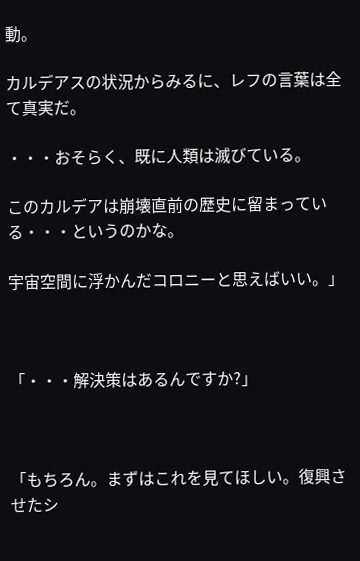動。

カルデアスの状況からみるに、レフの言葉は全て真実だ。

・・・おそらく、既に人類は滅びている。

このカルデアは崩壊直前の歴史に留まっている・・・というのかな。

宇宙空間に浮かんだコロニーと思えばいい。」



「・・・解決策はあるんですか?」



「もちろん。まずはこれを見てほしい。復興させたシ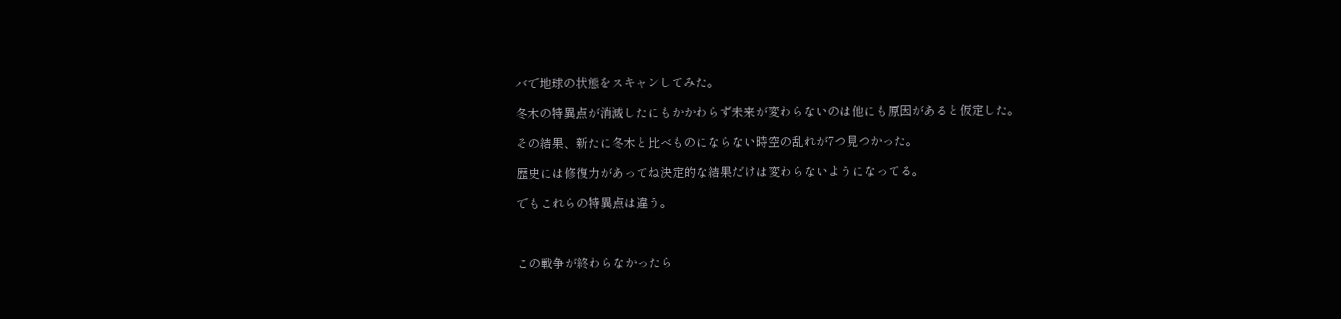バで地球の状態をスキャンしてみた。

冬木の特異点が消滅したにもかかわらず未来が変わらないのは他にも原因があると仮定した。

その結果、新たに冬木と比べものにならない時空の乱れが7つ見つかった。

歴史には修復力があってね決定的な結果だけは変わらないようになってる。

でもこれらの特異点は違う。



この戦争が終わらなかったら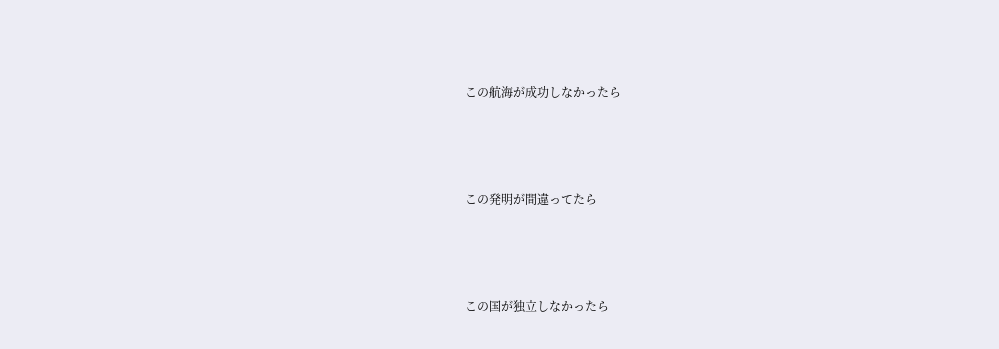この航海が成功しなかったら



この発明が間違ってたら



この国が独立しなかったら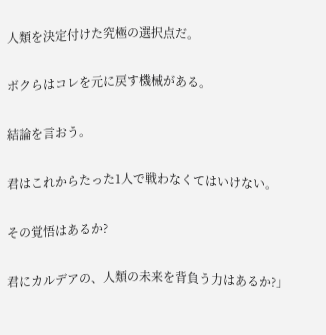人類を決定付けた究極の選択点だ。

ボクらはコレを元に戻す機械がある。

結論を言おう。

君はこれからたった1人で戦わなくてはいけない。

その覚悟はあるか?

君にカルデアの、人類の未来を背負う力はあるか?」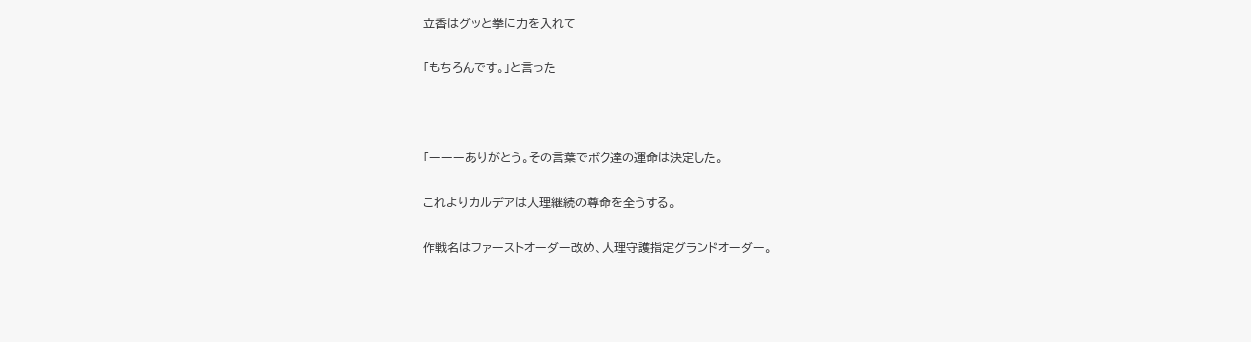立香はグッと拳に力を入れて

「もちろんです。」と言った



「ーーーありがとう。その言葉でボク達の運命は決定した。

これよりカルデアは人理継続の尊命を全うする。

作戦名はファーストオーダー改め、人理守護指定グランドオーダー。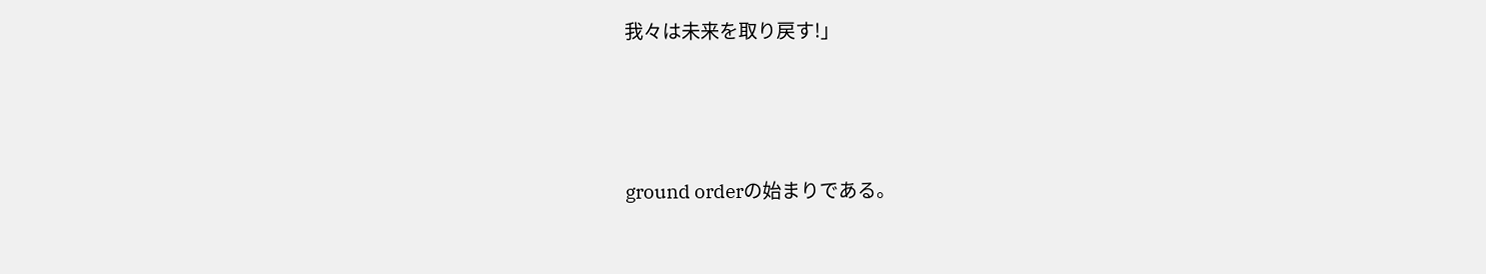我々は未来を取り戻す!」



ground orderの始まりである。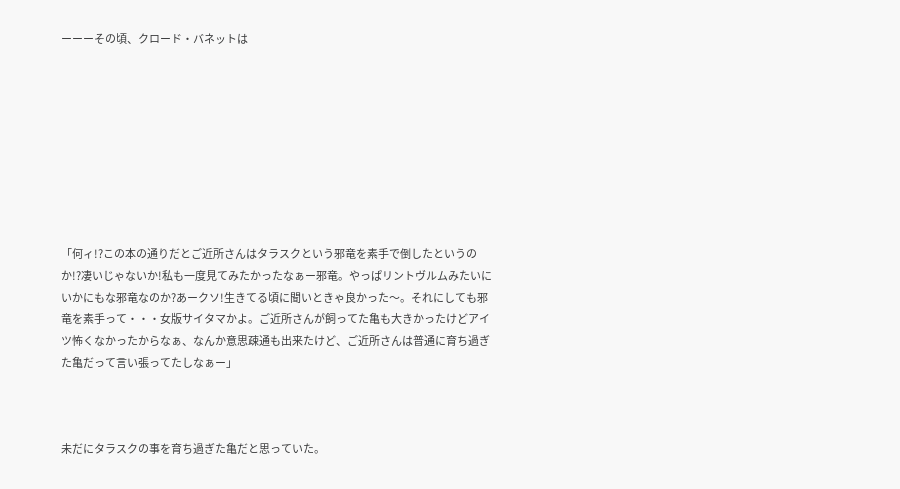ーーーその頃、クロード・バネットは









「何ィ!?この本の通りだとご近所さんはタラスクという邪竜を素手で倒したというのか!?凄いじゃないか!私も一度見てみたかったなぁー邪竜。やっぱリントヴルムみたいにいかにもな邪竜なのか?あークソ!生きてる頃に聞いときゃ良かった〜。それにしても邪竜を素手って・・・女版サイタマかよ。ご近所さんが飼ってた亀も大きかったけどアイツ怖くなかったからなぁ、なんか意思疎通も出来たけど、ご近所さんは普通に育ち過ぎた亀だって言い張ってたしなぁー」



未だにタラスクの事を育ち過ぎた亀だと思っていた。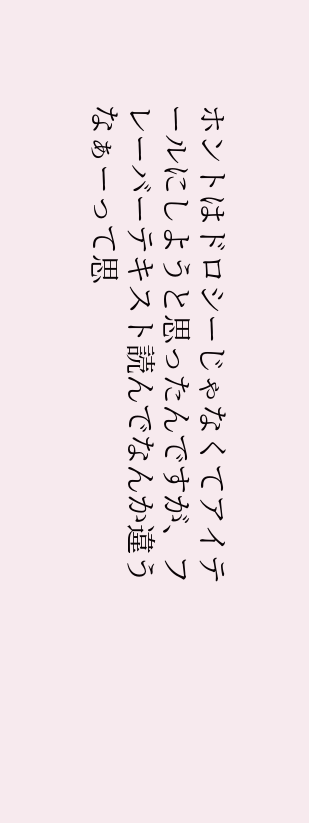ホントはドロシーじゃなくてアイテールにしようと思ったんですが、フレーバーテキスト読んでなんか違うなぁーって思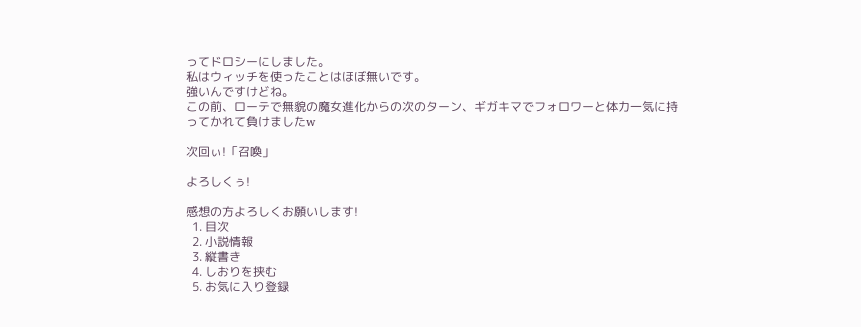ってドロシーにしました。
私はウィッチを使ったことはほぼ無いです。
強いんですけどね。
この前、ローテで無貌の魔女進化からの次のターン、ギガキマでフォロワーと体力一気に持ってかれて負けましたw

次回ぃ!「召喚」

よろしくぅ!

感想の方よろしくお願いします!
  1. 目次
  2. 小説情報
  3. 縦書き
  4. しおりを挟む
  5. お気に入り登録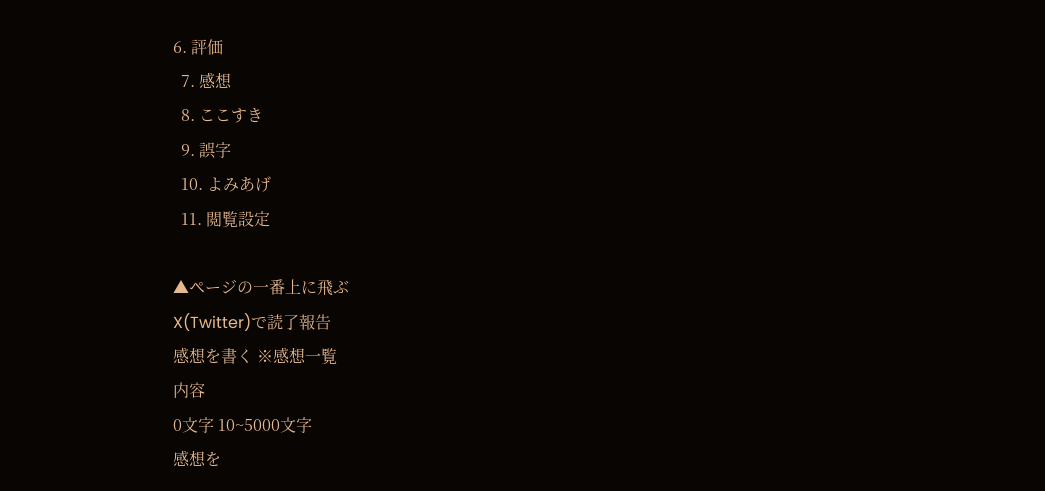6. 評価
  7. 感想
  8. ここすき
  9. 誤字
  10. よみあげ
  11. 閲覧設定

▲ページの一番上に飛ぶ
X(Twitter)で読了報告
感想を書く ※感想一覧
内容
0文字 10~5000文字
感想を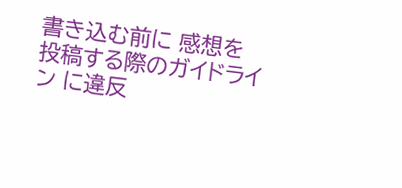書き込む前に 感想を投稿する際のガイドライン に違反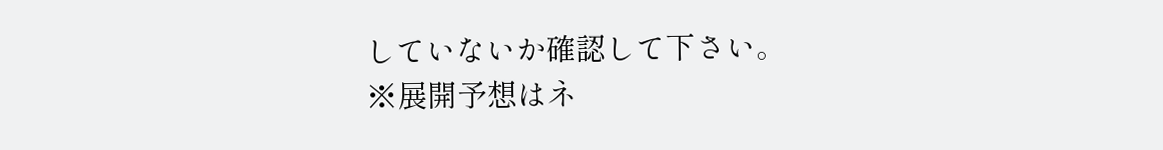していないか確認して下さい。
※展開予想はネ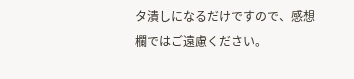タ潰しになるだけですので、感想欄ではご遠慮ください。